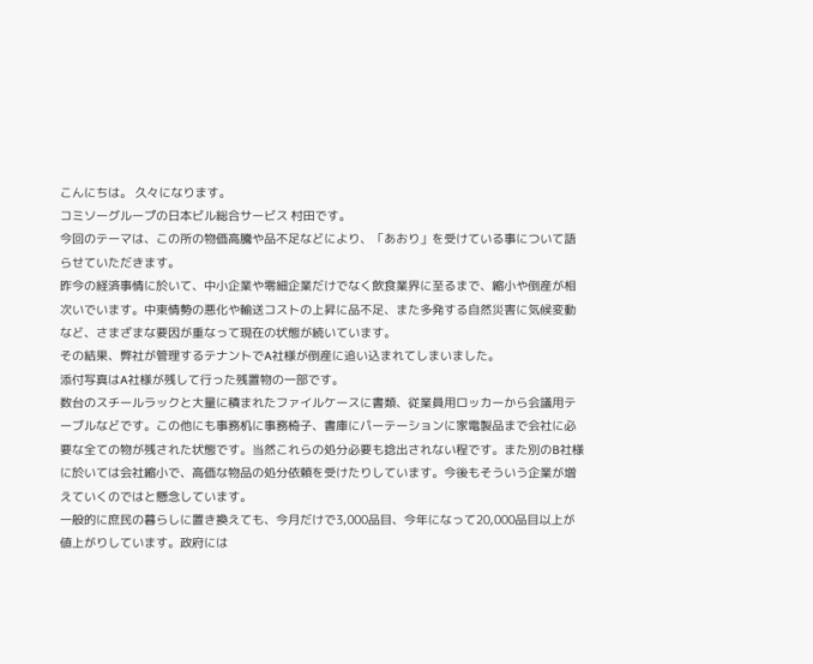こんにちは。 久々になります。
コミソーグループの日本ビル総合サービス 村田です。
今回のテーマは、この所の物価高騰や品不足などにより、「あおり」を受けている事について語らせていただきます。
昨今の経済事情に於いて、中小企業や零細企業だけでなく飲食業界に至るまで、縮小や倒産が相次いでいます。中東情勢の悪化や輸送コストの上昇に品不足、また多発する自然災害に気候変動など、さまざまな要因が重なって現在の状態が続いています。
その結果、弊社が管理するテナントでA社様が倒産に追い込まれてしまいました。
添付写真はA社様が残して行った残置物の一部です。
数台のスチールラックと大量に積まれたファイルケースに書類、従業員用ロッカーから会議用テーブルなどです。この他にも事務机に事務椅子、書庫にパーテーションに家電製品まで会社に必要な全ての物が残された状態です。当然これらの処分必要も捻出されない程です。また別のB社様に於いては会社縮小で、高価な物品の処分依頼を受けたりしています。今後もそういう企業が増えていくのではと懸念しています。
一般的に庶民の暮らしに置き換えても、今月だけで3,000品目、今年になって20,000品目以上が値上がりしています。政府には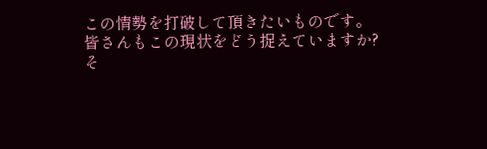この情勢を打破して頂きたいものです。
皆さんもこの現状をどう捉えていますか?
そ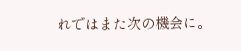れではまた次の機会に。